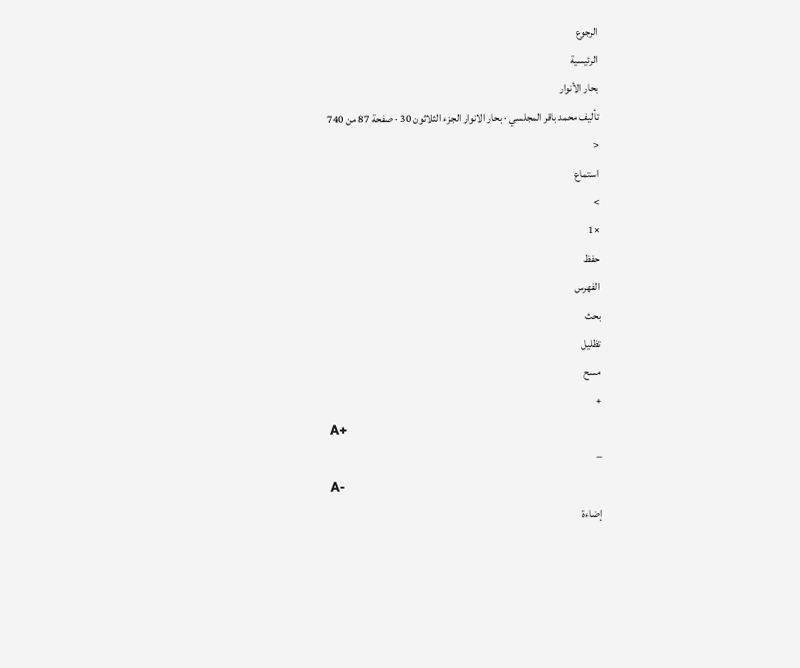الرجوع
الرئيسية
بحار الأنوار
تأليف محمد باقر المجلسي · بحار الانوار الجزء الثلاثون 30 · صفحة 87 من 740
<
استماع
>
×1
حفظ
الفهرس
بحث
تظليل
مسح
+
A+
−
A-
إضاءة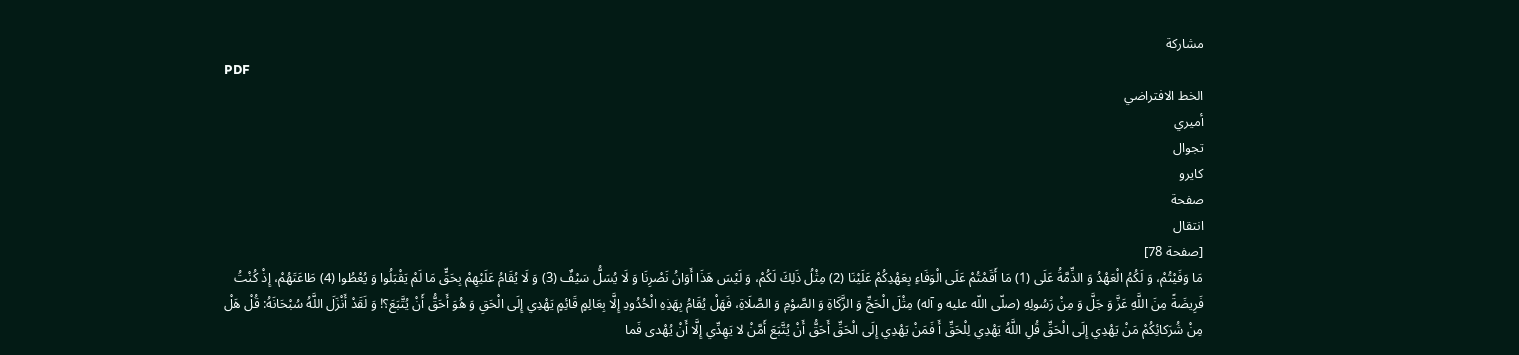مشاركة
PDF
الخط الافتراضي
أميري
تجوال
كايرو
صفحة
انتقال
[صفحة 78]
مَا وَفَيْتُمْ، وَ لَكُمُ الْعَهْدُ وَ الذِّمَّةُ عَلَى (1) مَا أَقَمْتُمْ عَلَى الْوَفَاءِ بِعَهْدِكُمْ عَلَيْنَا (2) مِثْلُ ذَلِكَ لَكُمْ، وَ لَيْسَ هَذَا أَوَانُ نَصْرِنَا وَ لَا يُسَلُّ سَيْفٌ (3) وَ لَا يُقَامُ عَلَيْهِمْ بِحَقٍّ مَا لَمْ يَقْبَلُوا وَ يُعْطُوا (4) طَاعَتَهُمْ، إِذْ كُنْتُ فَرِيضَةً مِنَ اللَّهِ عَزَّ وَ جَلَّ وَ مِنْ رَسُولِهِ (صلّى اللّه عليه و آله) مِثْلَ الْحَجِّ وَ الزَّكَاةِ وَ الصَّوْمِ وَ الصَّلَاةِ، فَهَلْ يُقَامُ بِهَذِهِ الْحُدُودِ إِلَّا بِعَالِمٍ قَائِمٍ يَهْدِي إِلَى الْحَقِ وَ هُوَ أَحَقُّ أَنْ يُتَّبَعَ؟! وَ لَقَدْ أَنْزَلَ اللَّهُ سُبْحَانَهُ: قُلْ هَلْ مِنْ شُرَكائِكُمْ مَنْ يَهْدِي إِلَى الْحَقِّ قُلِ اللَّهُ يَهْدِي لِلْحَقِّ أَ فَمَنْ يَهْدِي إِلَى الْحَقِّ أَحَقُّ أَنْ يُتَّبَعَ أَمَّنْ لا يَهِدِّي إِلَّا أَنْ يُهْدى فَما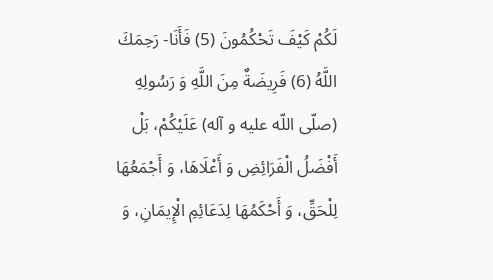لَكُمْ كَيْفَ تَحْكُمُونَ (5) فَأَنَا- رَحِمَكَ اللَّهُ (6) فَرِيضَةٌ مِنَ اللَّهِ وَ رَسُولِهِ (صلّى اللّه عليه و آله) عَلَيْكُمْ، بَلْ أَفْضَلُ الْفَرَائِضِ وَ أَعْلَاهَا، وَ أَجْمَعُهَا لِلْحَقِّ، وَ أَحْكَمُهَا لِدَعَائِمِ الْإِيمَانِ، وَ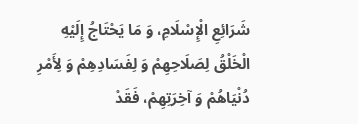شَرَائِعِ الْإِسْلَامِ، وَ مَا يَحْتَاجُ إِلَيْهِ الْخَلْقُ لِصَلَاحِهِمْ وَ لِفَسَادِهِمْ وَ لِأَمْرِ دُنْيَاهُمْ وَ آخِرَتِهِمْ، فَقَدْ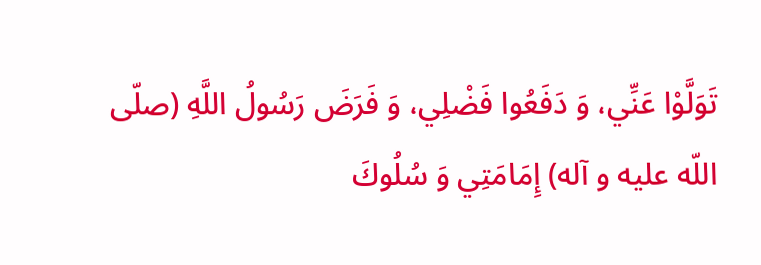تَوَلَّوْا عَنِّي، وَ دَفَعُوا فَضْلِي، وَ فَرَضَ رَسُولُ اللَّهِ (صلّى اللّه عليه و آله) إِمَامَتِي وَ سُلُوكَ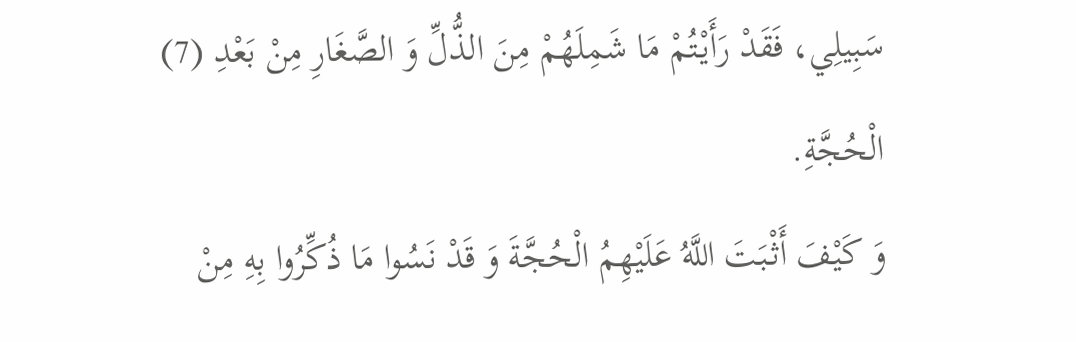سَبِيلِي، فَقَدْ رَأَيْتُمْ مَا شَمِلَهُمْ مِنَ الذُّلِّ وَ الصَّغَارِ مِنْ بَعْدِ (7) الْحُجَّةِ.
وَ كَيْفَ أَثْبَتَ اللَّهُ عَلَيْهِمُ الْحُجَّةَ وَ قَدْ نَسُوا مَا ذُكِّرُوا بِهِ مِنْ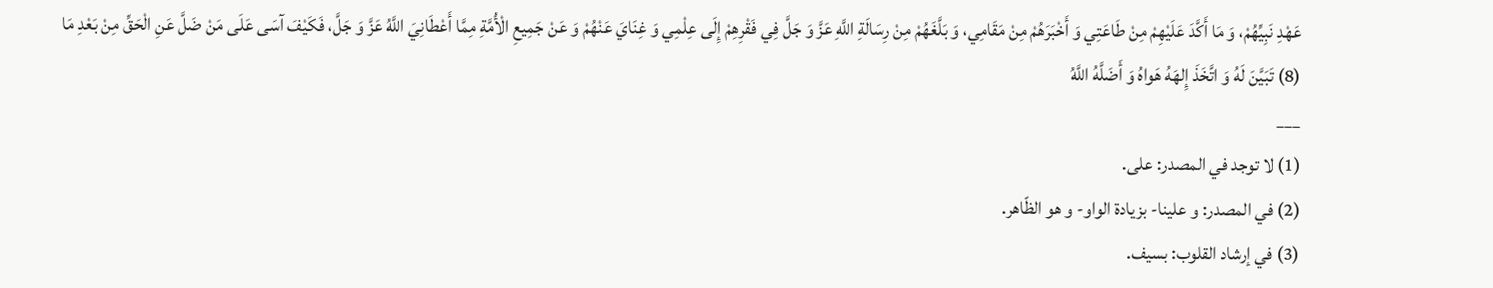عَهْدِ نَبِيِّهُمْ، وَ مَا أَكَّدَ عَلَيْهِمْ مِنْ طَاعَتِي وَ أَخْبَرَهُمْ مِنْ مَقَامِي، وَ بَلَّغَهُمْ مِنْ رِسَالَةِ اللَّهِ عَزَّ وَ جَلَّ فِي فَقْرِهِمْ إِلَى عِلْمِي وَ غِنَايَ عَنْهُمْ وَ عَنْ جَمِيعِ الْأُمَّةِ مِمَّا أَعْطَانِيَ اللَّهُ عَزَّ وَ جَلَّ، فَكَيْفَ آسَى عَلَى مَنْ ضَلَّ عَنِ الْحَقِّ مِنْ بَعْدِ مَا (8) تَبَيَّنَ لَهُ وَ اتَّخَذَ إِلهَهُ هَواهُ وَ أَضَلَّهُ اللَّهُ
___
(1) لا توجد في المصدر: على.
(2) في المصدر: و علينا- بزيادة الواو- و هو الظّاهر.
(3) في إرشاد القلوب: بسيف.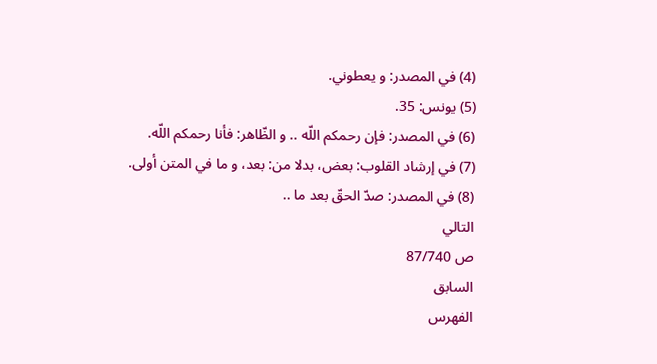(4) في المصدر: و يعطوني.
(5) يونس: 35.
(6) في المصدر: فإن رحمكم اللّه .. و الظّاهر: فأنا رحمكم اللّه.
(7) في إرشاد القلوب: بعض، بدلا من: بعد، و ما في المتن أولى.
(8) في المصدر: صدّ الحقّ بعد ما ..
التالي
ص 87/740
السابق
الفهرس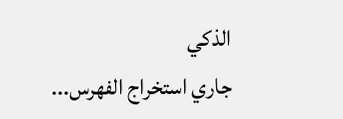الذكي
جاري استخراج الفهرس...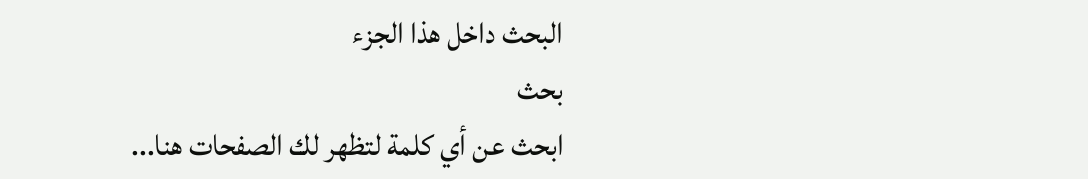البحث داخل هذا الجزء
بحث
ابحث عن أي كلمة لتظهر لك الصفحات هنا...